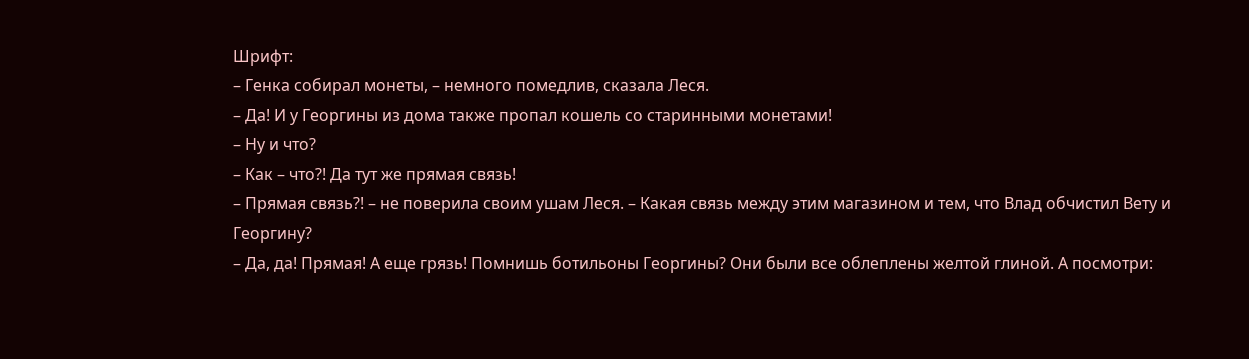Шрифт:
– Генка собирал монеты, – немного помедлив, сказала Леся.
– Да! И у Георгины из дома также пропал кошель со старинными монетами!
– Ну и что?
– Как – что?! Да тут же прямая связь!
– Прямая связь?! – не поверила своим ушам Леся. – Какая связь между этим магазином и тем, что Влад обчистил Вету и Георгину?
– Да, да! Прямая! А еще грязь! Помнишь ботильоны Георгины? Они были все облеплены желтой глиной. А посмотри: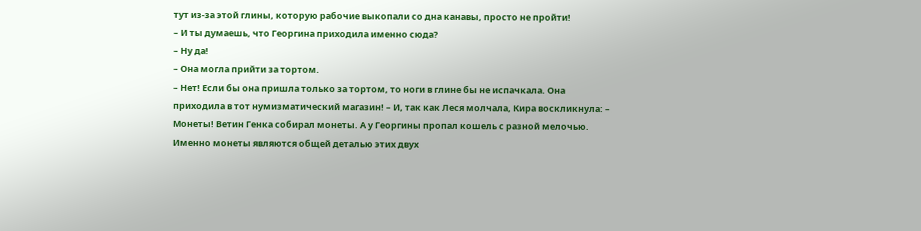тут из-за этой глины, которую рабочие выкопали со дна канавы, просто не пройти!
– И ты думаешь, что Георгина приходила именно сюда?
– Ну да!
– Она могла прийти за тортом.
– Нет! Если бы она пришла только за тортом, то ноги в глине бы не испачкала. Она приходила в тот нумизматический магазин! – И, так как Леся молчала, Кира воскликнула: – Монеты! Ветин Генка собирал монеты. А у Георгины пропал кошель с разной мелочью. Именно монеты являются общей деталью этих двух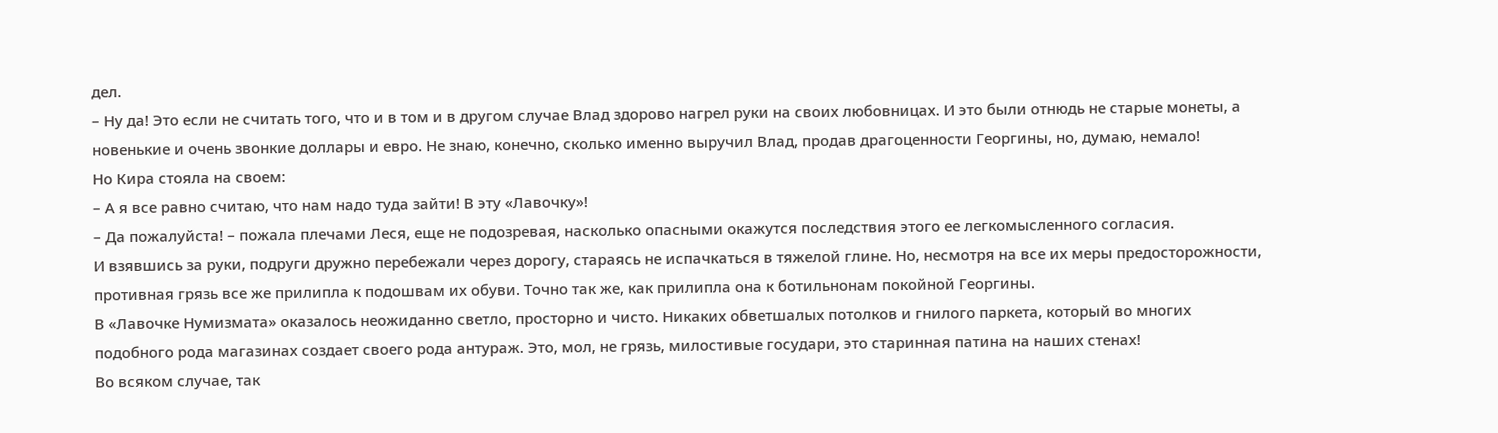дел.
– Ну да! Это если не считать того, что и в том и в другом случае Влад здорово нагрел руки на своих любовницах. И это были отнюдь не старые монеты, а новенькие и очень звонкие доллары и евро. Не знаю, конечно, сколько именно выручил Влад, продав драгоценности Георгины, но, думаю, немало!
Но Кира стояла на своем:
– А я все равно считаю, что нам надо туда зайти! В эту «Лавочку»!
– Да пожалуйста! – пожала плечами Леся, еще не подозревая, насколько опасными окажутся последствия этого ее легкомысленного согласия.
И взявшись за руки, подруги дружно перебежали через дорогу, стараясь не испачкаться в тяжелой глине. Но, несмотря на все их меры предосторожности, противная грязь все же прилипла к подошвам их обуви. Точно так же, как прилипла она к ботильнонам покойной Георгины.
В «Лавочке Нумизмата» оказалось неожиданно светло, просторно и чисто. Никаких обветшалых потолков и гнилого паркета, который во многих подобного рода магазинах создает своего рода антураж. Это, мол, не грязь, милостивые государи, это старинная патина на наших стенах!
Во всяком случае, так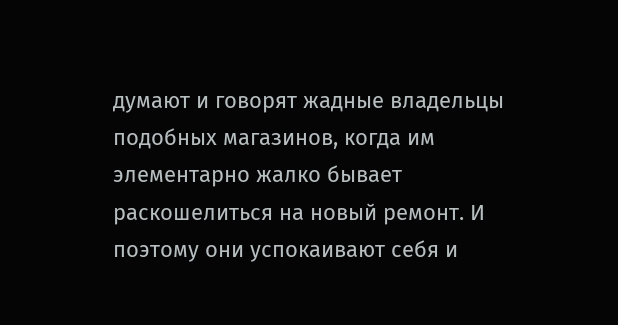думают и говорят жадные владельцы подобных магазинов, когда им элементарно жалко бывает раскошелиться на новый ремонт. И поэтому они успокаивают себя и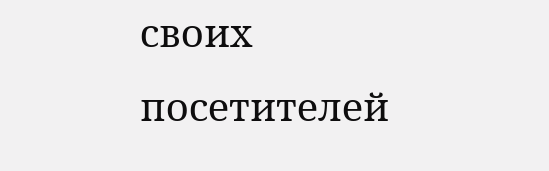своих посетителей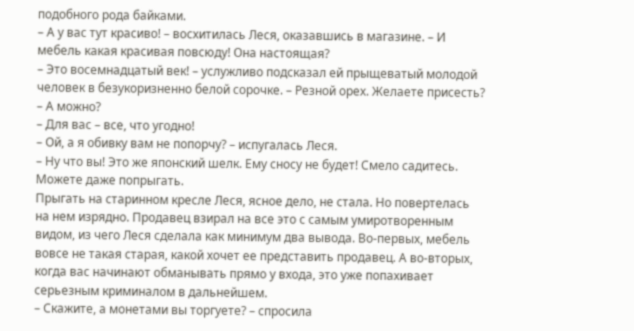подобного рода байками.
– А у вас тут красиво! – восхитилась Леся, оказавшись в магазине. – И мебель какая красивая повсюду! Она настоящая?
– Это восемнадцатый век! – услужливо подсказал ей прыщеватый молодой человек в безукоризненно белой сорочке. – Резной орех. Желаете присесть?
– А можно?
– Для вас – все, что угодно!
– Ой, а я обивку вам не попорчу? – испугалась Леся.
– Ну что вы! Это же японский шелк. Ему сносу не будет! Смело садитесь. Можете даже попрыгать.
Прыгать на старинном кресле Леся, ясное дело, не стала. Но повертелась на нем изрядно. Продавец взирал на все это с самым умиротворенным видом, из чего Леся сделала как минимум два вывода. Во-первых, мебель вовсе не такая старая, какой хочет ее представить продавец. А во-вторых, когда вас начинают обманывать прямо у входа, это уже попахивает серьезным криминалом в дальнейшем.
– Скажите, а монетами вы торгуете? – спросила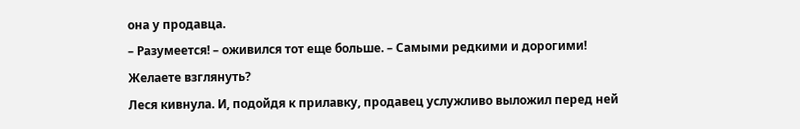она у продавца.
– Разумеется! – оживился тот еще больше. – Самыми редкими и дорогими! Желаете взглянуть?
Леся кивнула. И, подойдя к прилавку, продавец услужливо выложил перед ней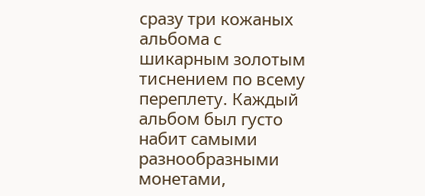сразу три кожаных альбома с шикарным золотым тиснением по всему переплету. Каждый альбом был густо набит самыми разнообразными монетами,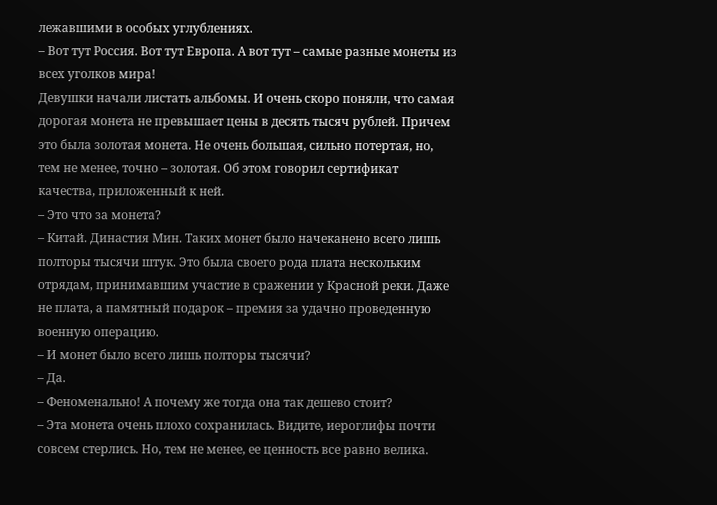лежавшими в особых углублениях.
– Вот тут Россия. Вот тут Европа. А вот тут – самые разные монеты из всех уголков мира!
Девушки начали листать альбомы. И очень скоро поняли, что самая дорогая монета не превышает цены в десять тысяч рублей. Причем это была золотая монета. Не очень большая, сильно потертая, но, тем не менее, точно – золотая. Об этом говорил сертификат качества, приложенный к ней.
– Это что за монета?
– Китай. Династия Мин. Таких монет было начеканено всего лишь полторы тысячи штук. Это была своего рода плата нескольким отрядам, принимавшим участие в сражении у Красной реки. Даже не плата, а памятный подарок – премия за удачно проведенную военную операцию.
– И монет было всего лишь полторы тысячи?
– Да.
– Феноменально! А почему же тогда она так дешево стоит?
– Эта монета очень плохо сохранилась. Видите, иероглифы почти совсем стерлись. Но, тем не менее, ее ценность все равно велика.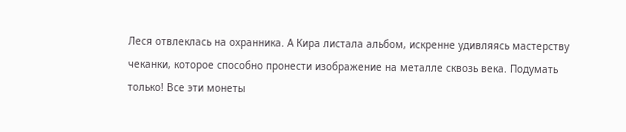Леся отвлеклась на охранника. А Кира листала альбом, искренне удивляясь мастерству чеканки, которое способно пронести изображение на металле сквозь века. Подумать только! Все эти монеты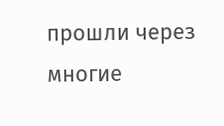прошли через многие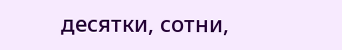десятки, сотни,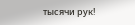тысячи рук!